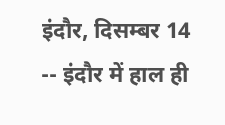इंदौर, दिसम्बर 14 -- इंदौर में हाल ही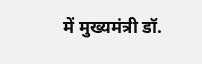में मुख्यमंत्री डॉ.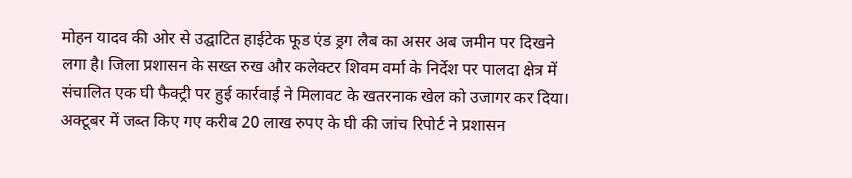मोहन यादव की ओर से उद्घाटित हाईटेक फूड एंड ड्रग लैब का असर अब जमीन पर दिखने लगा है। जिला प्रशासन के सख्त रुख और कलेक्टर शिवम वर्मा के निर्देश पर पालदा क्षेत्र में संचालित एक घी फैक्ट्री पर हुई कार्रवाई ने मिलावट के खतरनाक खेल को उजागर कर दिया। अक्टूबर में जब्त किए गए करीब 20 लाख रुपए के घी की जांच रिपोर्ट ने प्रशासन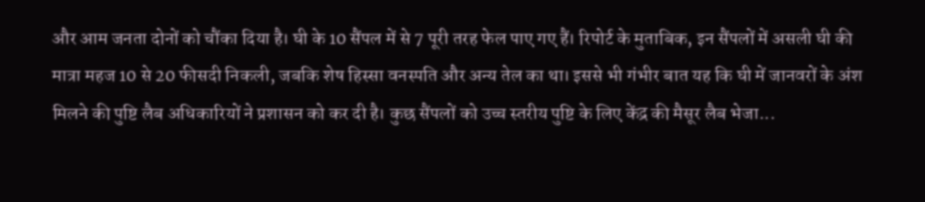और आम जनता दोनों को चौंका दिया है। घी के 10 सैंपल में से 7 पूरी तरह फेल पाए गए हैं। रिपोर्ट के मुताबिक, इन सैंपलों में असली घी की मात्रा महज 10 से 20 फीसदी निकली, जबकि शेष हिस्सा वनस्पति और अन्य तेल का था। इससे भी गंभीर बात यह कि घी में जानवरों के अंश मिलने की पुष्टि लैब अधिकारियों ने प्रशासन को कर दी है। कुछ सैंपलों को उच्च स्तरीय पुष्टि के लिए केंद्र की मैसूर लैब भेजा...